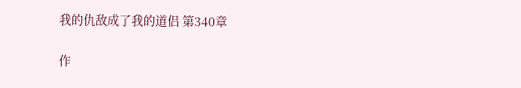我的仇敌成了我的道侣 第340章

作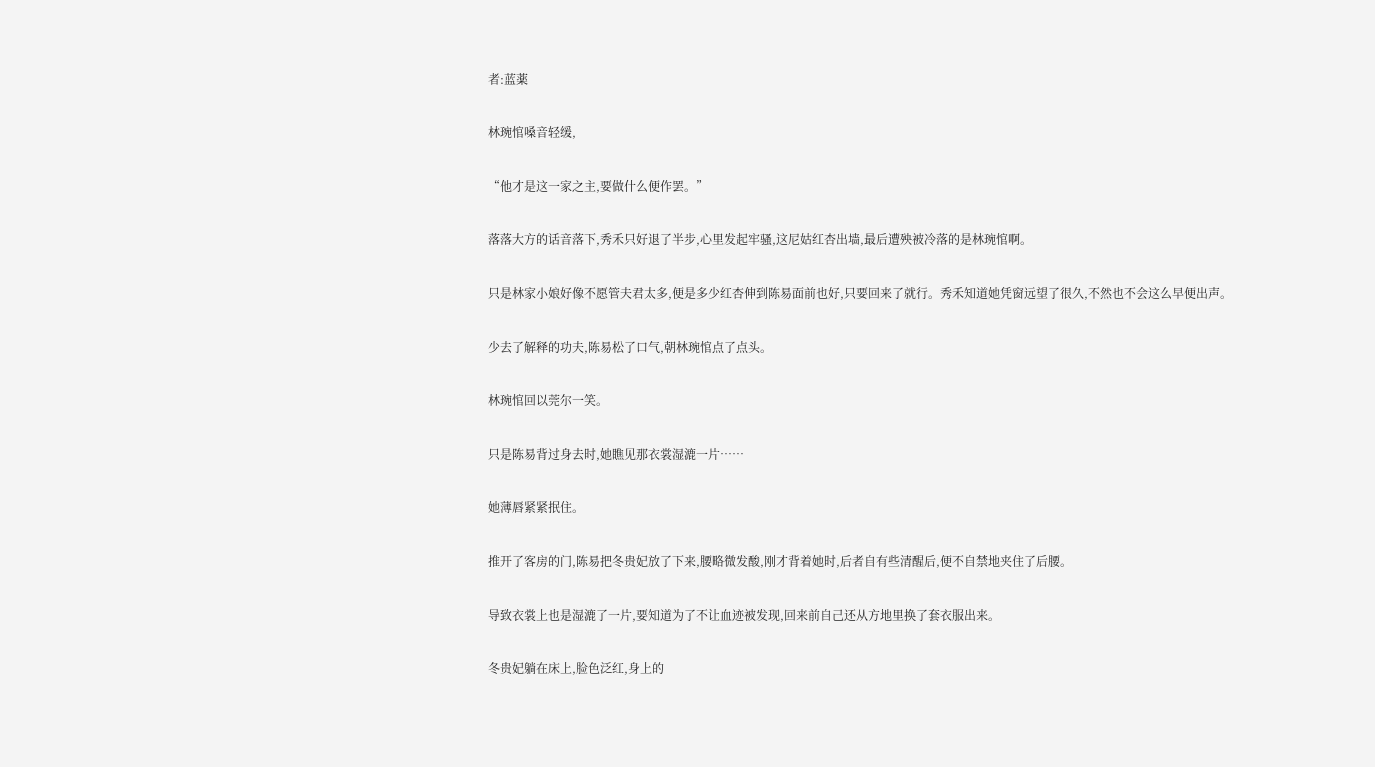者:蓝薬

林琬悺嗓音轻缓,

“他才是这一家之主,要做什么便作罢。”

落落大方的话音落下,秀禾只好退了半步,心里发起牢骚,这尼姑红杏出墙,最后遭殃被冷落的是林琬悺啊。

只是林家小娘好像不愿管夫君太多,便是多少红杏伸到陈易面前也好,只要回来了就行。秀禾知道她凭窗远望了很久,不然也不会这么早便出声。

少去了解释的功夫,陈易松了口气,朝林琬悺点了点头。

林琬悺回以莞尔一笑。

只是陈易背过身去时,她瞧见那衣裳湿漉一片……

她薄唇紧紧抿住。

推开了客房的门,陈易把冬贵妃放了下来,腰略微发酸,刚才背着她时,后者自有些清醒后,便不自禁地夹住了后腰。

导致衣裳上也是湿漉了一片,要知道为了不让血迹被发现,回来前自己还从方地里换了套衣服出来。

冬贵妃躺在床上,脸色泛红,身上的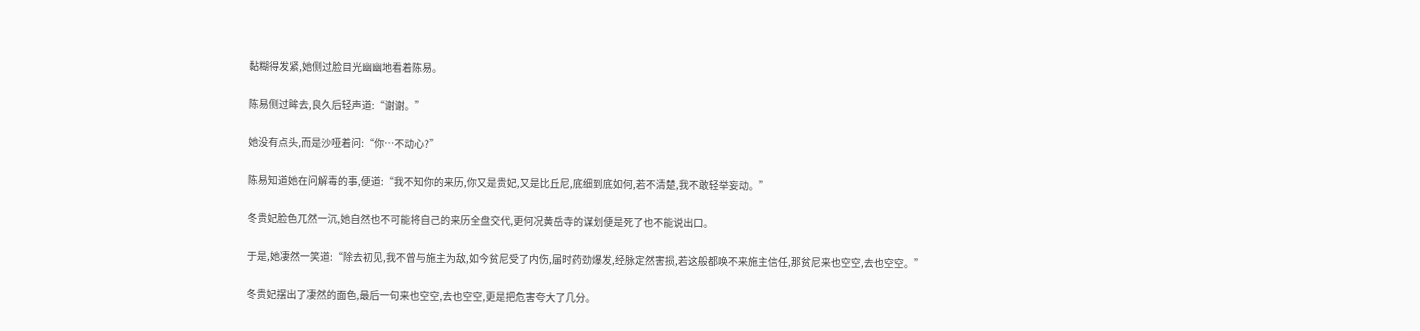黏糊得发紧,她侧过脸目光幽幽地看着陈易。

陈易侧过眸去,良久后轻声道:“谢谢。”

她没有点头,而是沙哑着问:“你…不动心?”

陈易知道她在问解毒的事,便道:“我不知你的来历,你又是贵妃,又是比丘尼,底细到底如何,若不清楚,我不敢轻举妄动。”

冬贵妃脸色兀然一沉,她自然也不可能将自己的来历全盘交代,更何况黄岳寺的谋划便是死了也不能说出口。

于是,她凄然一笑道:“除去初见,我不曾与施主为敌,如今贫尼受了内伤,届时药劲爆发,经脉定然害损,若这般都唤不来施主信任,那贫尼来也空空,去也空空。”

冬贵妃摆出了凄然的面色,最后一句来也空空,去也空空,更是把危害夸大了几分。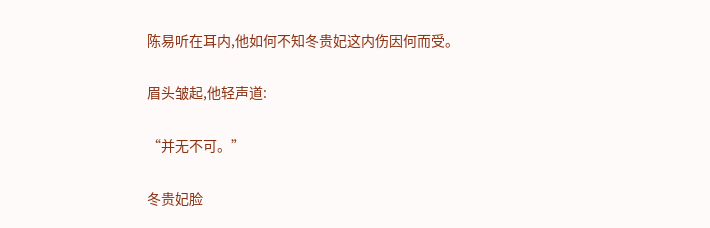陈易听在耳内,他如何不知冬贵妃这内伤因何而受。

眉头皱起,他轻声道:

“并无不可。”

冬贵妃脸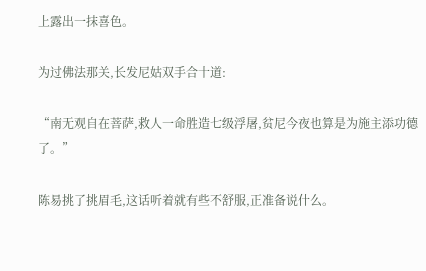上露出一抹喜色。

为过佛法那关,长发尼姑双手合十道:

“南无观自在菩萨,救人一命胜造七级浮屠,贫尼今夜也算是为施主添功德了。”

陈易挑了挑眉毛,这话听着就有些不舒服,正准备说什么。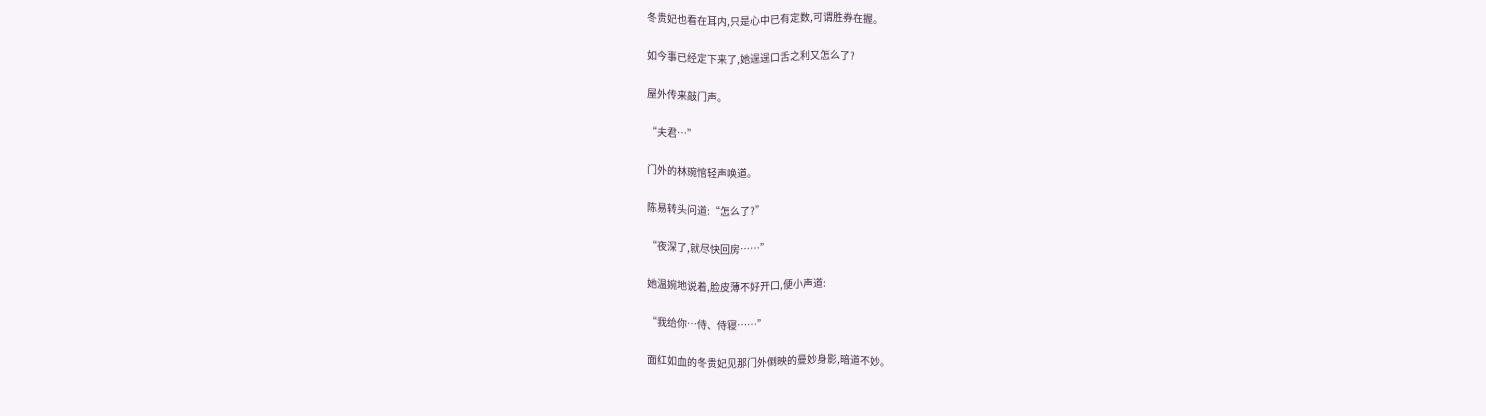冬贵妃也看在耳内,只是心中已有定数,可谓胜券在握。

如今事已经定下来了,她逞逞口舌之利又怎么了?

屋外传来敲门声。

“夫君…”

门外的林琬悺轻声唤道。

陈易转头问道:“怎么了?”

“夜深了,就尽快回房……”

她温婉地说着,脸皮薄不好开口,便小声道:

“我给你…侍、侍寝……”

面红如血的冬贵妃见那门外倒映的曼妙身影,暗道不妙。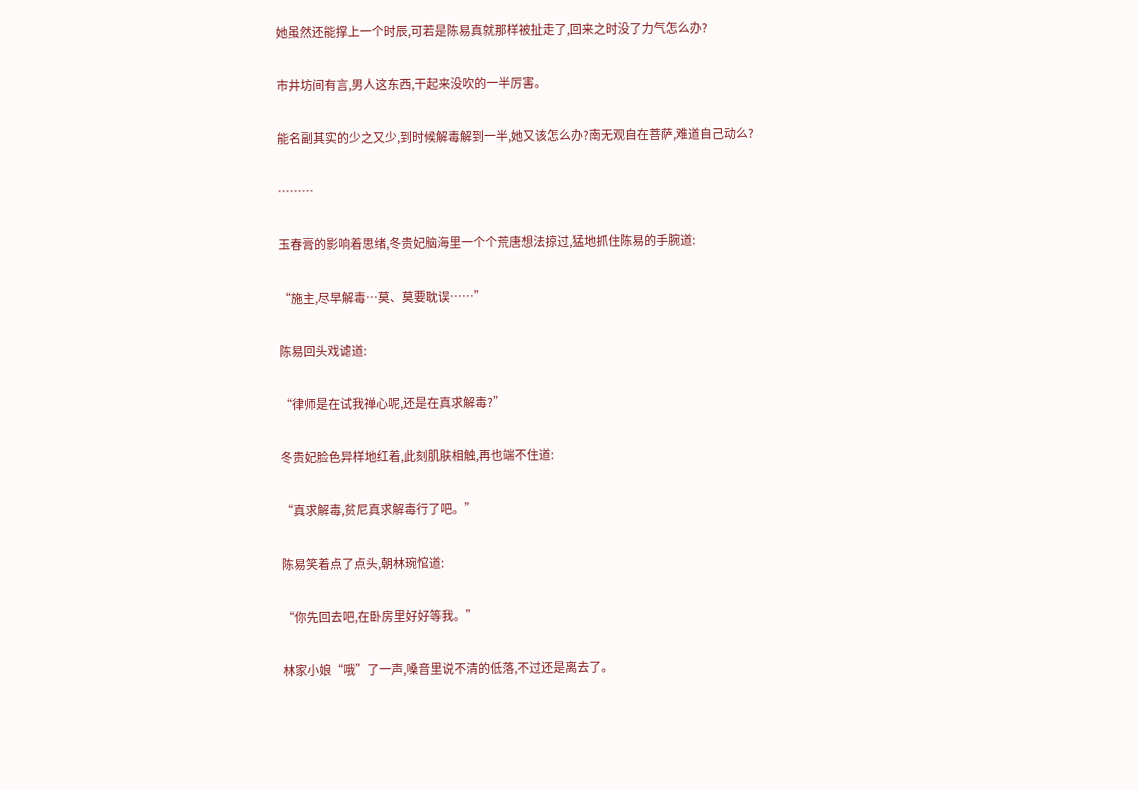她虽然还能撑上一个时辰,可若是陈易真就那样被扯走了,回来之时没了力气怎么办?

市井坊间有言,男人这东西,干起来没吹的一半厉害。

能名副其实的少之又少,到时候解毒解到一半,她又该怎么办?南无观自在菩萨,难道自己动么?

………

玉春膏的影响着思绪,冬贵妃脑海里一个个荒唐想法掠过,猛地抓住陈易的手腕道:

“施主,尽早解毒…莫、莫要耽误……”

陈易回头戏谑道:

“律师是在试我禅心呢,还是在真求解毒?”

冬贵妃脸色异样地红着,此刻肌肤相触,再也端不住道:

“真求解毒,贫尼真求解毒行了吧。”

陈易笑着点了点头,朝林琬悺道:

“你先回去吧,在卧房里好好等我。”

林家小娘“哦”了一声,嗓音里说不清的低落,不过还是离去了。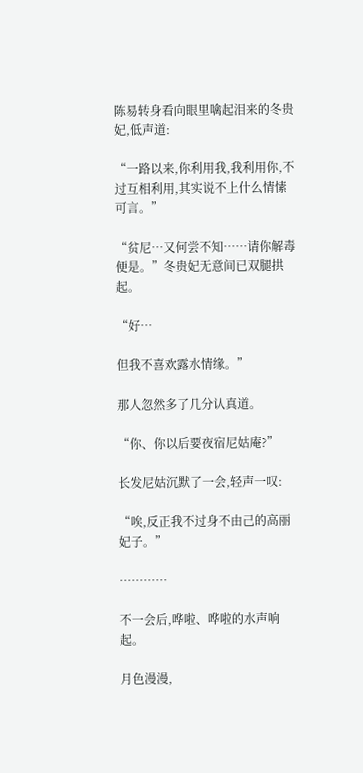陈易转身看向眼里噙起泪来的冬贵妃,低声道:

“一路以来,你利用我,我利用你,不过互相利用,其实说不上什么情愫可言。”

“贫尼…又何尝不知……请你解毒便是。”冬贵妃无意间已双腿拱起。

“好…

但我不喜欢露水情缘。”

那人忽然多了几分认真道。

“你、你以后要夜宿尼姑庵?”

长发尼姑沉默了一会,轻声一叹:

“唉,反正我不过身不由己的高丽妃子。”

…………

不一会后,哗啦、哗啦的水声响起。

月色漫漫,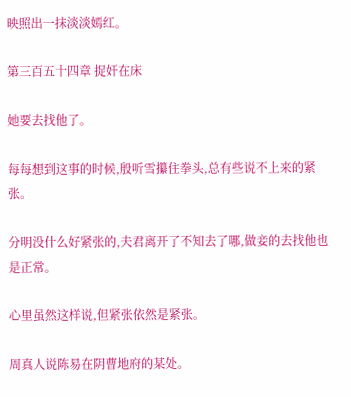映照出一抹淡淡嫣红。

第三百五十四章 捉奸在床

她要去找他了。

每每想到这事的时候,殷听雪攥住拳头,总有些说不上来的紧张。

分明没什么好紧张的,夫君离开了不知去了哪,做妾的去找他也是正常。

心里虽然这样说,但紧张依然是紧张。

周真人说陈易在阴曹地府的某处。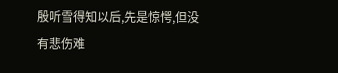殷听雪得知以后,先是惊愕,但没有悲伤难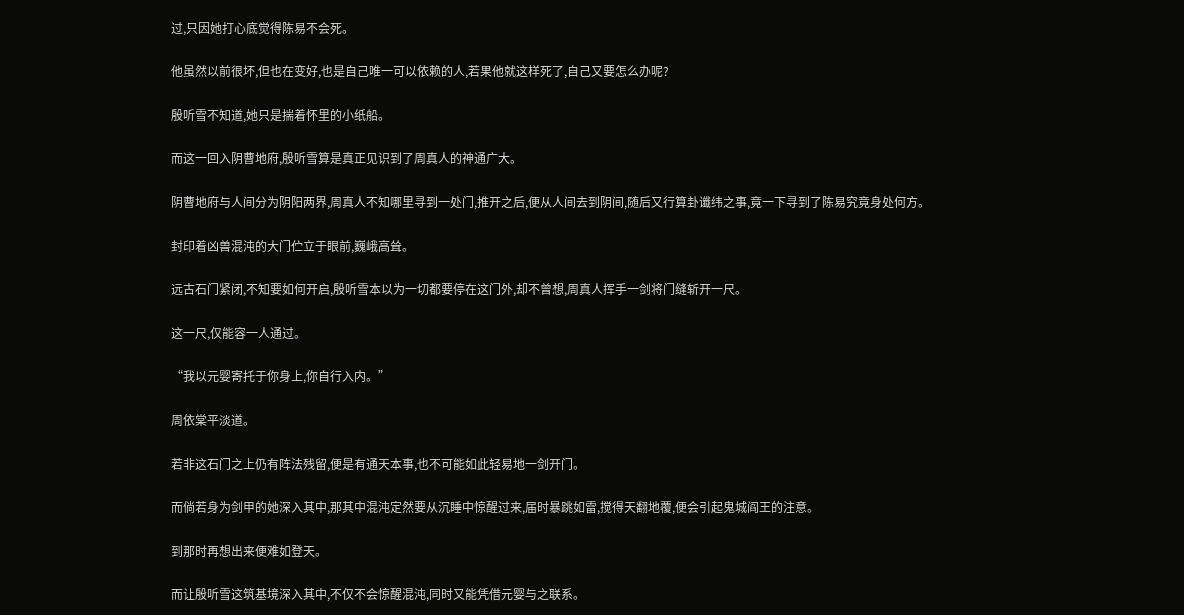过,只因她打心底觉得陈易不会死。

他虽然以前很坏,但也在变好,也是自己唯一可以依赖的人,若果他就这样死了,自己又要怎么办呢?

殷听雪不知道,她只是揣着怀里的小纸船。

而这一回入阴曹地府,殷听雪算是真正见识到了周真人的神通广大。

阴曹地府与人间分为阴阳两界,周真人不知哪里寻到一处门,推开之后,便从人间去到阴间,随后又行算卦谶纬之事,竟一下寻到了陈易究竟身处何方。

封印着凶兽混沌的大门伫立于眼前,巍峨高耸。

远古石门紧闭,不知要如何开启,殷听雪本以为一切都要停在这门外,却不曾想,周真人挥手一剑将门缝斩开一尺。

这一尺,仅能容一人通过。

“我以元婴寄托于你身上,你自行入内。”

周依棠平淡道。

若非这石门之上仍有阵法残留,便是有通天本事,也不可能如此轻易地一剑开门。

而倘若身为剑甲的她深入其中,那其中混沌定然要从沉睡中惊醒过来,届时暴跳如雷,搅得天翻地覆,便会引起鬼城阎王的注意。

到那时再想出来便难如登天。

而让殷听雪这筑基境深入其中,不仅不会惊醒混沌,同时又能凭借元婴与之联系。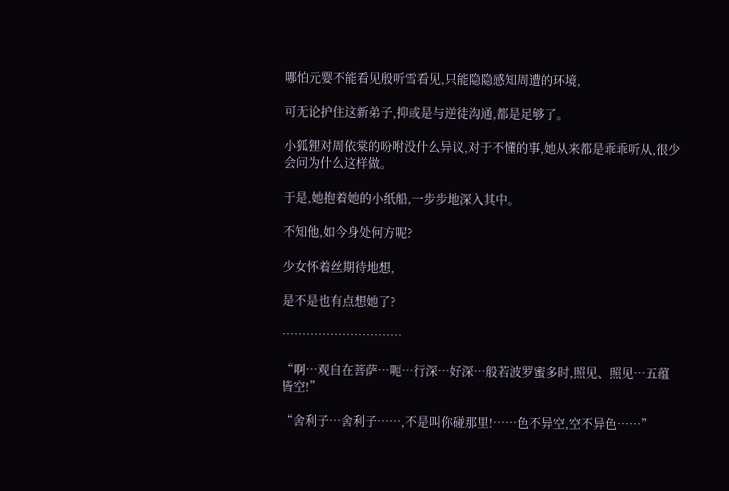哪怕元婴不能看见殷听雪看见,只能隐隐感知周遭的环境,

可无论护住这新弟子,抑或是与逆徒沟通,都是足够了。

小狐狸对周依棠的吩咐没什么异议,对于不懂的事,她从来都是乖乖听从,很少会问为什么这样做。

于是,她抱着她的小纸船,一步步地深入其中。

不知他,如今身处何方呢?

少女怀着丝期待地想,

是不是也有点想她了?

…………………………

“啊…观自在菩萨…呃…行深…好深…般若波罗蜜多时,照见、照见…五蕴皆空!”

“舍利子…舍利子……,不是叫你碰那里!……色不异空,空不异色……”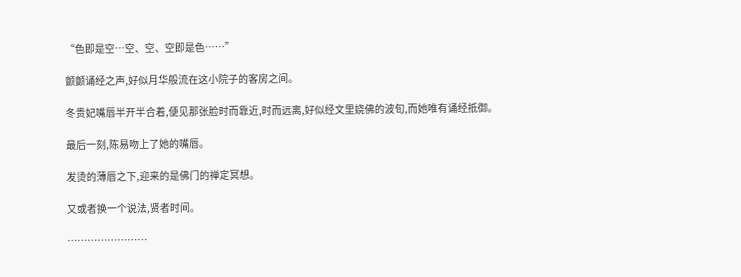“色即是空…空、空、空即是色……”

颤颤诵经之声,好似月华般流在这小院子的客房之间。

冬贵妃嘴唇半开半合着,便见那张脸时而靠近,时而远离,好似经文里娆佛的波旬,而她唯有诵经抵御。

最后一刻,陈易吻上了她的嘴唇。

发烫的薄唇之下,迎来的是佛门的禅定冥想。

又或者换一个说法,贤者时间。

……………………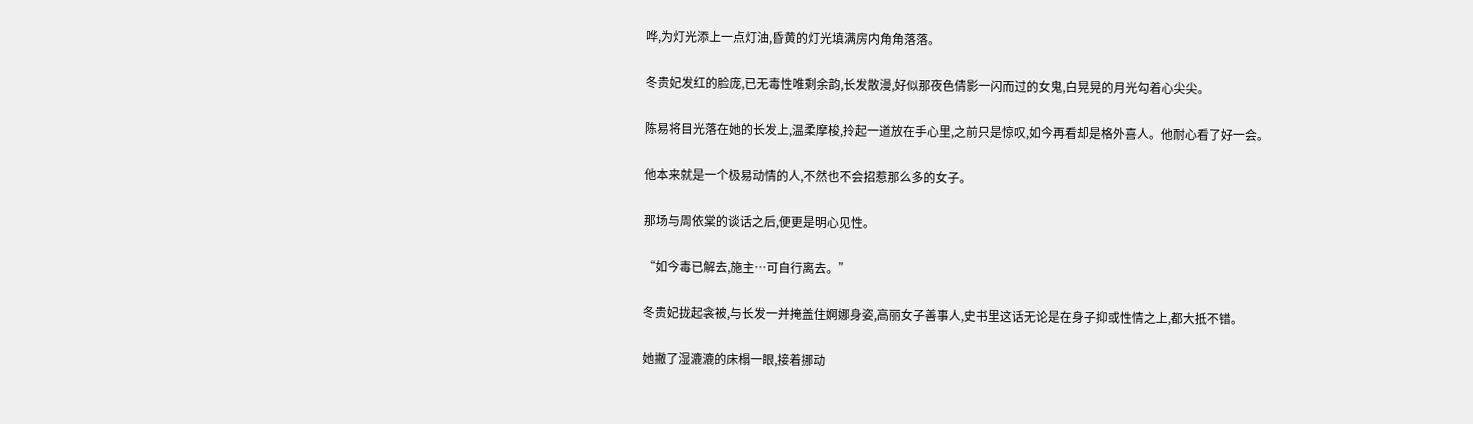哗,为灯光添上一点灯油,昏黄的灯光填满房内角角落落。

冬贵妃发红的脸庞,已无毒性唯剩余韵,长发散漫,好似那夜色倩影一闪而过的女鬼,白晃晃的月光勾着心尖尖。

陈易将目光落在她的长发上,温柔摩梭,拎起一道放在手心里,之前只是惊叹,如今再看却是格外喜人。他耐心看了好一会。

他本来就是一个极易动情的人,不然也不会招惹那么多的女子。

那场与周依棠的谈话之后,便更是明心见性。

“如今毒已解去,施主…可自行离去。”

冬贵妃拢起衾被,与长发一并掩盖住婀娜身姿,高丽女子善事人,史书里这话无论是在身子抑或性情之上,都大抵不错。

她撇了湿漉漉的床榻一眼,接着挪动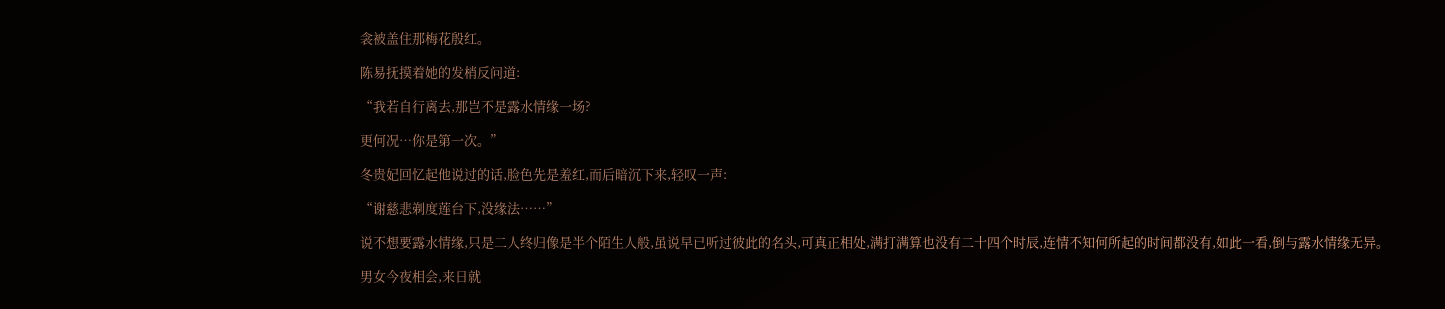衾被盖住那梅花殷红。

陈易抚摸着她的发梢反问道:

“我若自行离去,那岂不是露水情缘一场?

更何况…你是第一次。”

冬贵妃回忆起他说过的话,脸色先是羞红,而后暗沉下来,轻叹一声:

“谢慈悲剃度莲台下,没缘法……”

说不想要露水情缘,只是二人终归像是半个陌生人般,虽说早已听过彼此的名头,可真正相处,满打满算也没有二十四个时辰,连情不知何所起的时间都没有,如此一看,倒与露水情缘无异。

男女今夜相会,来日就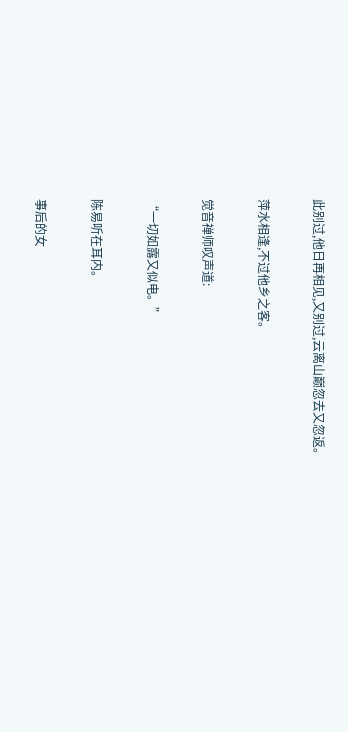此别过,他日再相见,又别过,云离山巅忽去又忽返。

萍水相逢,不过他乡之客。

觉音禅师叹声道:

“一切如露又似电。”

陈易听在耳内。

事后的女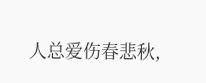人总爱伤春悲秋,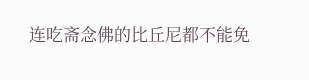连吃斋念佛的比丘尼都不能免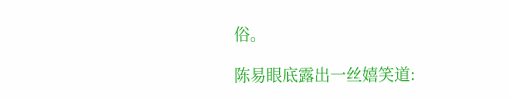俗。

陈易眼底露出一丝嬉笑道: